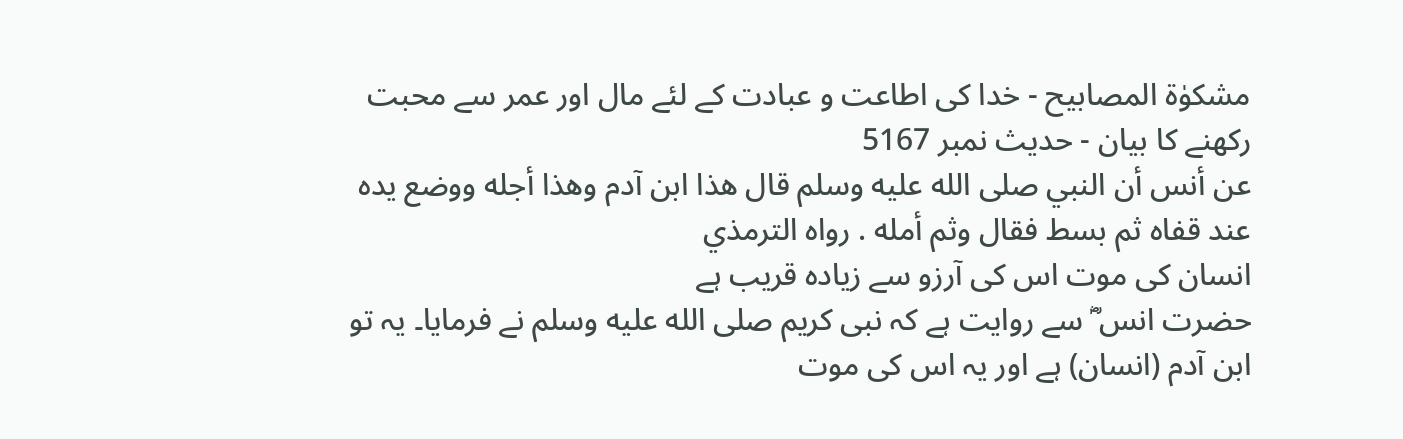مشکوٰۃ المصابیح - خدا کی اطاعت و عبادت کے لئے مال اور عمر سے محبت رکھنے کا بیان - حدیث نمبر 5167
عن أنس أن النبي صلى الله عليه وسلم قال هذا ابن آدم وهذا أجله ووضع يده عند قفاه ثم بسط فقال وثم أمله . رواه الترمذي
انسان کی موت اس کی آرزو سے زیادہ قریب ہے
حضرت انس ؓ سے روایت ہے کہ نبی کریم صلى الله عليه وسلم نے فرمایا۔ یہ تو ابن آدم (انسان) ہے اور یہ اس کی موت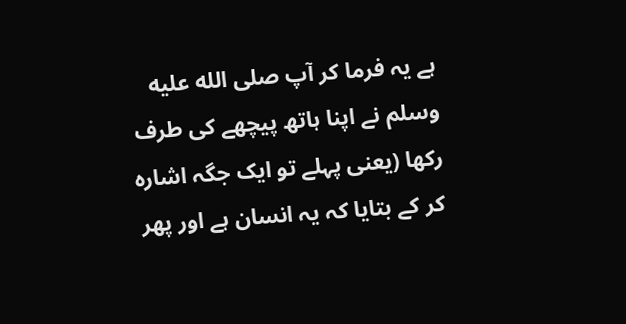ہے یہ فرما کر آپ صلى الله عليه وسلم نے اپنا ہاتھ پیچھے کی طرف رکھا (یعنی پہلے تو ایک جگہ اشارہ کر کے بتایا کہ یہ انسان ہے اور پھر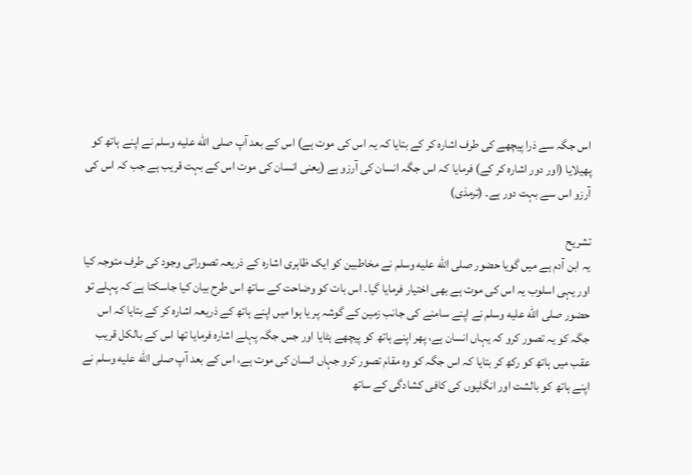اس جگہ سے ذرا پیچھے کی طرف اشارہ کر کے بتایا کہ یہ اس کی موت ہے) اس کے بعد آپ صلى الله عليه وسلم نے اپنے ہاتھ کو پھیلایا (اور دور اشارہ کر کے) فرمایا کہ اس جگہ انسان کی آرزو ہے (یعنی انسان کی موت اس کے بہت قریب ہے جب کہ اس کی آرزو اس سے بہت دور ہے۔ (ترمذی)

تشریح
یہ ابن آدم ہے میں گویا حضور صلى الله عليه وسلم نے مخاطبین کو ایک ظاہری اشارہ کے ذریعہ تصوراتی وجود کی طرف متوجہ کیا اور یہی اسلوب یہ اس کی موت ہے بھی اختیار فرمایا گیا۔ اس بات کو وضاحت کے ساتھ اس طرح بیان کیا جاسکتا ہے کہ پہلے تو حضور صلى الله عليه وسلم نے اپنے سامنے کی جانب زمین کے گوشہ پر یا ہوا میں اپنے ہاتھ کے ذریعہ اشارہ کر کے بتایا کہ اس جگہ کو یہ تصور کرو کہ یہاں انسان ہے، پھر اپنے ہاتھ کو پیچھے ہٹایا اور جس جگہ پہلے اشارہ فرمایا تھا اس کے بالکل قریب عقب میں ہاتھ کو رکھ کر بتایا کہ اس جگہ کو وہ مقام تصور کرو جہاں انسان کی موت ہے، اس کے بعد آپ صلى الله عليه وسلم نے اپنے ہاتھ کو بالشت اور انگلیوں کی کافی کشادگی کے ساتھ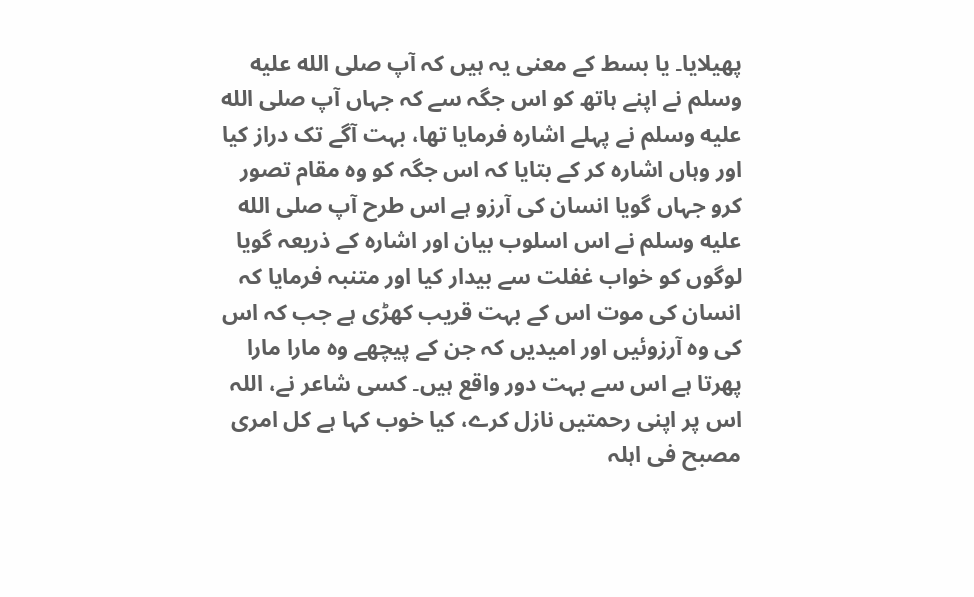پھیلایا۔ یا بسط کے معنی یہ ہیں کہ آپ صلى الله عليه وسلم نے اپنے ہاتھ کو اس جگہ سے کہ جہاں آپ صلى الله عليه وسلم نے پہلے اشارہ فرمایا تھا، بہت آگے تک دراز کیا اور وہاں اشارہ کر کے بتایا کہ اس جگہ کو وہ مقام تصور کرو جہاں گویا انسان کی آرزو ہے اس طرح آپ صلى الله عليه وسلم نے اس اسلوب بیان اور اشارہ کے ذریعہ گویا لوگوں کو خواب غفلت سے بیدار کیا اور متنبہ فرمایا کہ انسان کی موت اس کے بہت قریب کھڑی ہے جب کہ اس کی وہ آرزوئیں اور امیدیں کہ جن کے پیچھے وہ مارا مارا پھرتا ہے اس سے بہت دور واقع ہیں۔ کسی شاعر نے، اللہ اس پر اپنی رحمتیں نازل کرے، کیا خوب کہا ہے کل امری مصبح فی اہلہ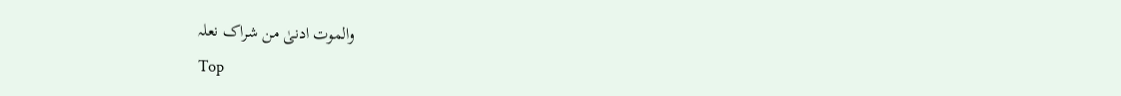والموت ادنیٰ من شراک نعلہ
Top